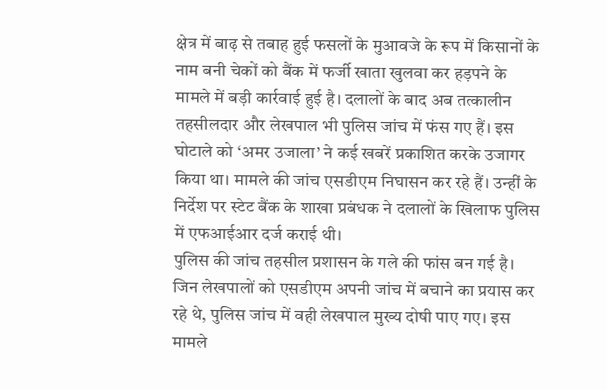क्षेत्र में बाढ़ से तबाह हुई फसलों के मुआवजे के रूप में किसानों के नाम बनी चेकों को बैंक में फर्जी खाता खुलवा कर हड़पने के मामले में बड़ी कार्रवाई हुई है। दलालों के बाद अब तत्कालीन तहसीलदार और लेखपाल भी पुलिस जांच में फंस गए हैं। इस घोटाले को ‘अमर उजाला’ ने कई खबरें प्रकाशित करके उजागर किया था। मामले की जांच एसडीएम निघासन कर रहे हैं। उन्हीं के निर्देश पर स्टेट बैंक के शाखा प्रबंधक ने दलालों के खिलाफ पुलिस में एफआईआर दर्ज कराई थी।
पुलिस की जांच तहसील प्रशासन के गले की फांस बन गई है। जिन लेखपालों को एसडीएम अपनी जांच में बचाने का प्रयास कर रहे थे, पुलिस जांच में वही लेखपाल मुख्य दोषी पाए गए। इस मामले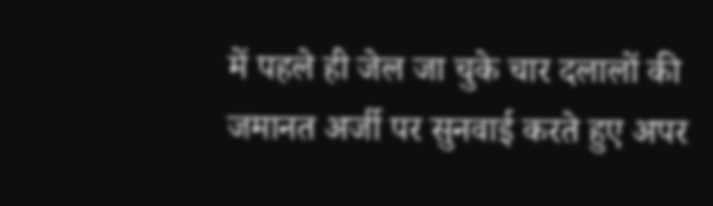में पहले ही जेल जा चुके चार दलालों की जमानत अर्जी पर सुनवाई करते हुए अपर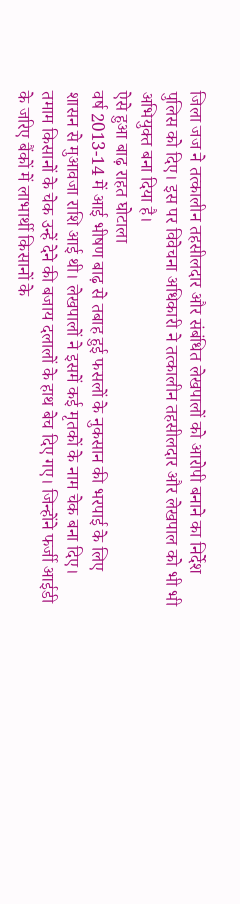जिला जज ने तत्कालीन तहसीलदार और संबंधित लेखपालों को आरोपी बनाने का निर्देश पुलिस को दिए। इस पर विवेचना अधिकारी ने तत्कालीन तहसीलदार और लेखपाल को भी भी अभियुक्त बना दिया है।
ऐसे हुआ बाढ़ राहत घोटाला
वर्ष 2013-14 में आई भीषण बाढ़ से तबाह हुई फसलों के नुकसान की भरपाई के लिए शासन से मुआवजा राशि आई थी। लेखपालों ने इसमें कई मृतकों के नाम चेक बना दिए। तमाम किसानों के चेक उन्हें देने की बजाय दलालों के हाथ बेच दिए गए। जिन्होंने फर्जी आईडी के जरिए बैंकों में लाभार्थी किसानों के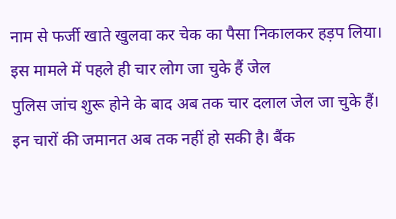नाम से फर्जी खाते खुलवा कर चेक का पैसा निकालकर हड़प लिया।
इस मामले में पहले ही चार लोग जा चुके हैं जेल
पुलिस जांच शुरू होने के बाद अब तक चार दलाल जेल जा चुके हैं। इन चारों की जमानत अब तक नहीं हो सकी है। बैंक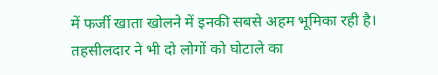में फर्जी खाता खोलने में इनकी सबसे अहम भूमिका रही है।
तहसीलदार ने भी दो लोगों को घोटाले का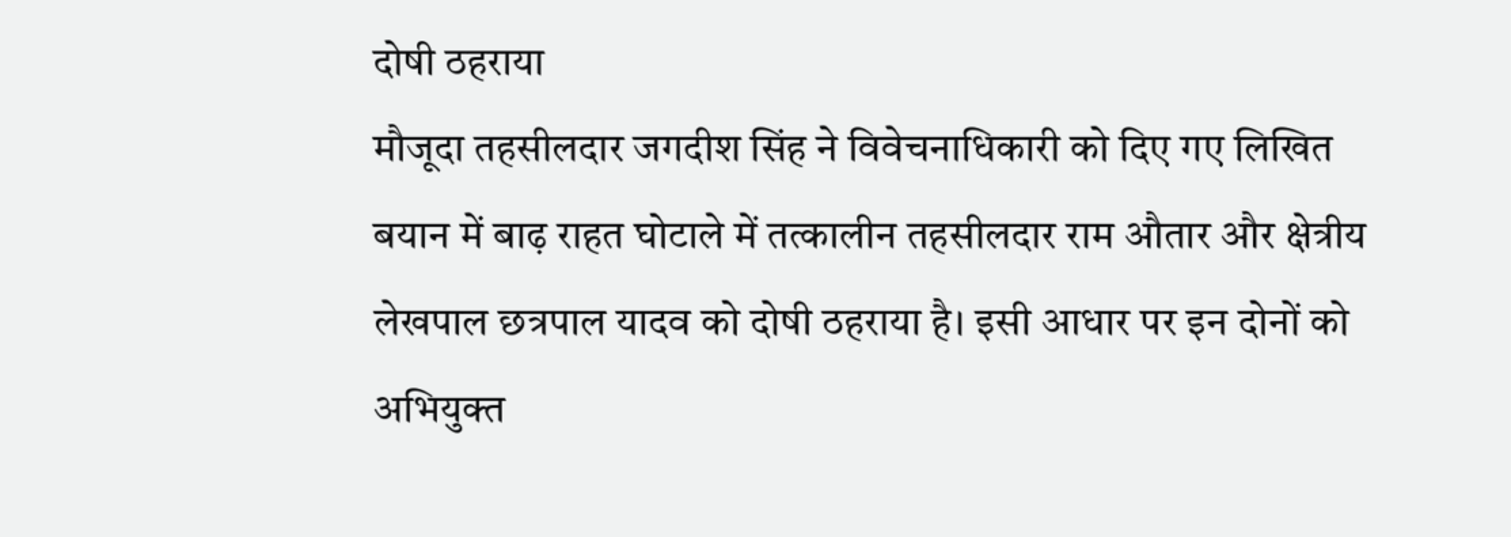दोषी ठहराया
मौजूदा तहसीलदार जगदीश सिंह ने विवेचनाधिकारी को दिए गए लिखित बयान में बाढ़ राहत घोटाले में तत्कालीन तहसीलदार राम औतार और क्षेत्रीय लेखपाल छत्रपाल यादव को दोषी ठहराया है। इसी आधार पर इन दोनों को अभियुक्त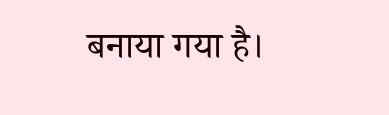बनाया गया है।